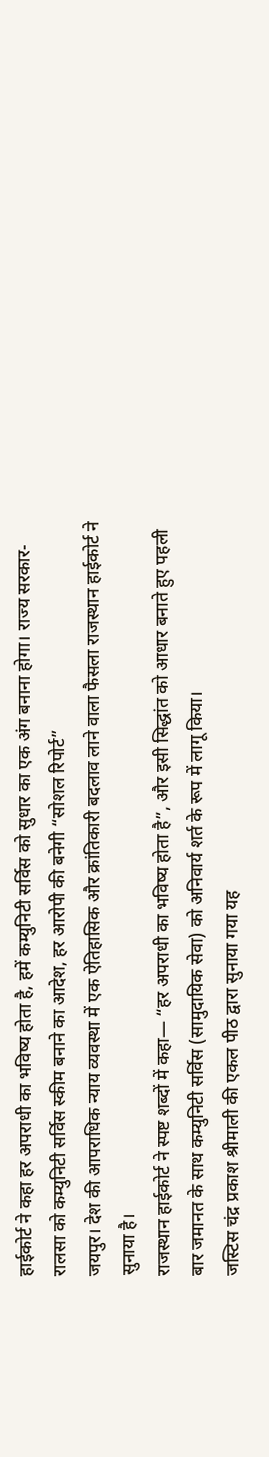हाईकोर्ट ने कहा हर अपराधी का भविष्य होता है, हमें कम्युनिटी सर्विस को सुधार का एक अंग बनाना होगा। राज्य सरकार-रालसा को कम्युनिटी सर्विस स्कीम बनाने का आदेश, हर आरोपी की बनेगी “सोशल रिपोर्ट”
जयपुर। देश की आपराधिक न्याय व्यवस्था में एक ऐतिहासिक और क्रांतिकारी बदलाव लाने वाला फैसला राजस्थान हाईकोर्ट ने सुनाया है।
राजस्थान हाईकोर्ट ने स्पष्ट शब्दों में कहा— “हर अपराधी का भविष्य होता है”, और इसी सिद्धांत को आधार बनाते हुए पहली बार जमानत के साथ कम्युनिटी सर्विस (सामुदायिक सेवा) को अनिवार्य शर्त के रूप में लागू किया।
जस्टिस चंद्र प्रकाश श्रीमाली की एकल पीठ द्वारा सुनाया गया यह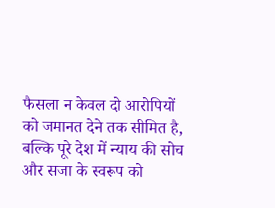फैसला न केवल दो आरोपियों को जमानत देने तक सीमित है, बल्कि पूरे देश में न्याय की सोच और सजा के स्वरूप को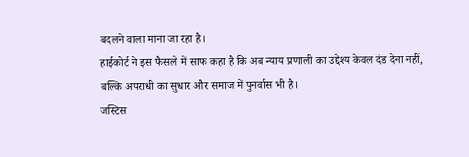बदलने वाला माना जा रहा है।
हाईकोर्ट ने इस फैसले में साफ कहा है कि अब न्याय प्रणाली का उद्देश्य केवल दंड देना नहीं, बल्कि अपराधी का सुधार और समाज में पुनर्वास भी है।
जस्टिस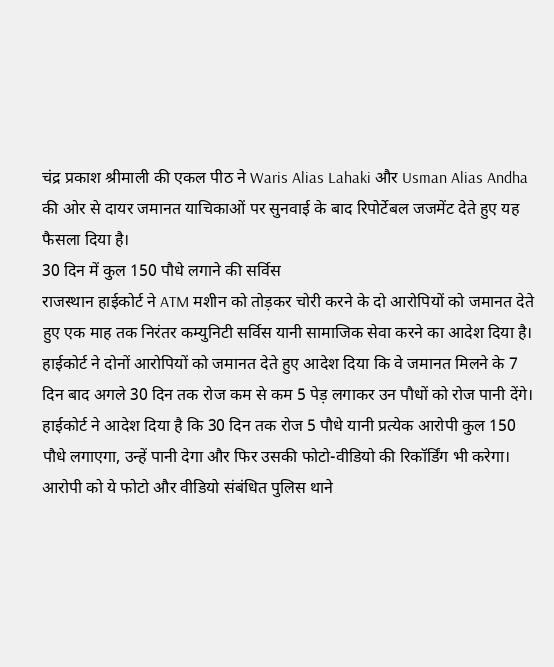चंद्र प्रकाश श्रीमाली की एकल पीठ ने Waris Alias Lahaki और Usman Alias Andha की ओर से दायर जमानत याचिकाओं पर सुनवाई के बाद रिपोर्टेबल जजमेंट देते हुए यह फैसला दिया है।
30 दिन में कुल 150 पौधे लगाने की सर्विस
राजस्थान हाईकोर्ट ने ATM मशीन को तोड़कर चोरी करने के दो आरोपियों को जमानत देते हुए एक माह तक निरंतर कम्युनिटी सर्विस यानी सामाजिक सेवा करने का आदेश दिया है।
हाईकोर्ट ने दोनों आरोपियों को जमानत देते हुए आदेश दिया कि वे जमानत मिलने के 7 दिन बाद अगले 30 दिन तक रोज कम से कम 5 पेड़ लगाकर उन पौधों को रोज पानी देंगे।
हाईकोर्ट ने आदेश दिया है कि 30 दिन तक रोज 5 पौधे यानी प्रत्येक आरोपी कुल 150 पौधे लगाएगा, उन्हें पानी देगा और फिर उसकी फोटो-वीडियो की रिकॉर्डिंग भी करेगा।
आरोपी को ये फोटो और वीडियो संबंधित पुलिस थाने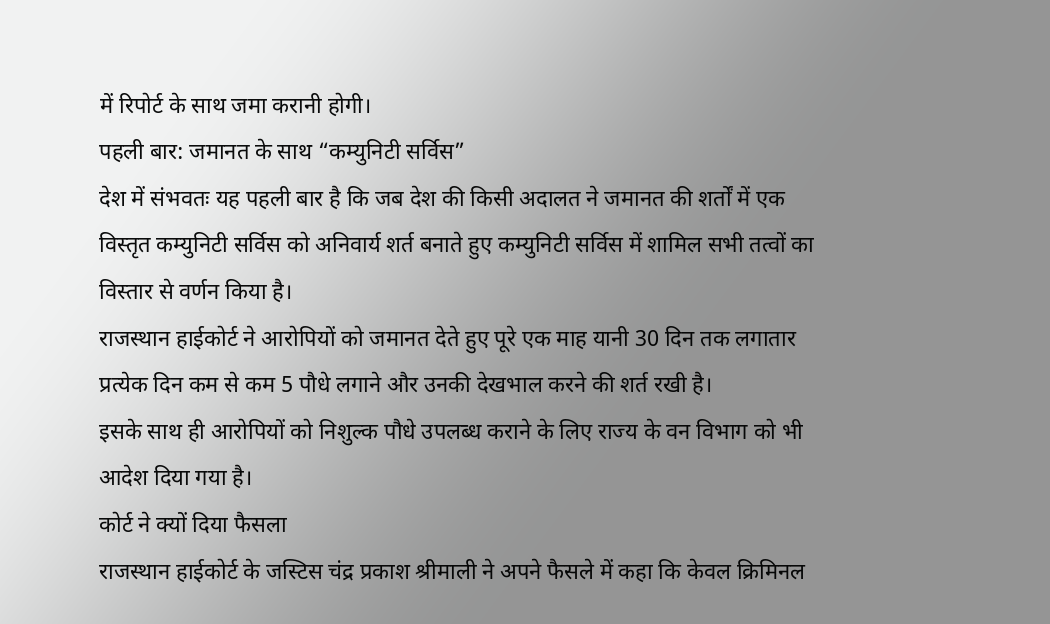में रिपोर्ट के साथ जमा करानी होगी।
पहली बार: जमानत के साथ “कम्युनिटी सर्विस”
देश में संभवतः यह पहली बार है कि जब देश की किसी अदालत ने जमानत की शर्तों में एक विस्तृत कम्युनिटी सर्विस को अनिवार्य शर्त बनाते हुए कम्युनिटी सर्विस में शामिल सभी तत्वों का विस्तार से वर्णन किया है।
राजस्थान हाईकोर्ट ने आरोपियों को जमानत देते हुए पूरे एक माह यानी 30 दिन तक लगातार प्रत्येक दिन कम से कम 5 पौधे लगाने और उनकी देखभाल करने की शर्त रखी है।
इसके साथ ही आरोपियों को निशुल्क पौधे उपलब्ध कराने के लिए राज्य के वन विभाग को भी आदेश दिया गया है।
कोर्ट ने क्यों दिया फैसला
राजस्थान हाईकोर्ट के जस्टिस चंद्र प्रकाश श्रीमाली ने अपने फैसले में कहा कि केवल क्रिमिनल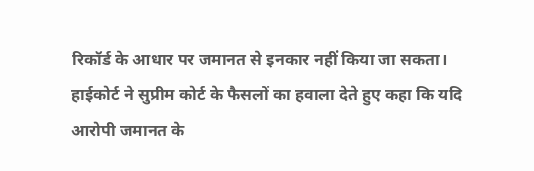रिकॉर्ड के आधार पर जमानत से इनकार नहीं किया जा सकता।
हाईकोर्ट ने सुप्रीम कोर्ट के फैसलों का हवाला देते हुए कहा कि यदि आरोपी जमानत के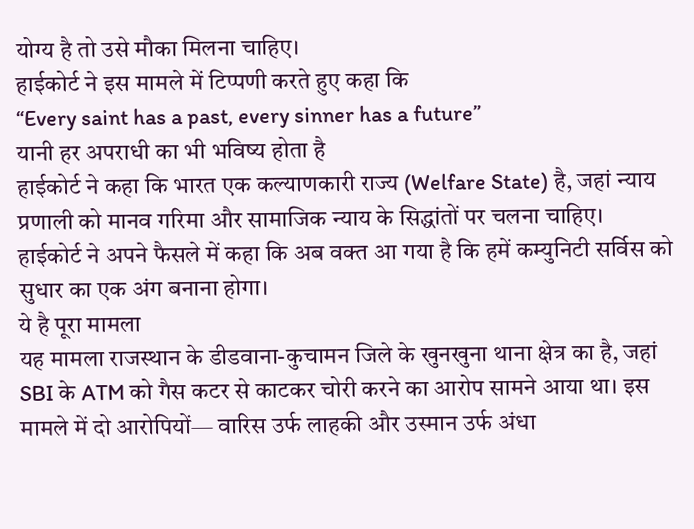योग्य है तो उसे मौका मिलना चाहिए।
हाईकोर्ट ने इस मामले में टिप्पणी करते हुए कहा कि
“Every saint has a past, every sinner has a future”
यानी हर अपराधी का भी भविष्य होता है
हाईकोर्ट ने कहा कि भारत एक कल्याणकारी राज्य (Welfare State) है, जहां न्याय प्रणाली को मानव गरिमा और सामाजिक न्याय के सिद्धांतों पर चलना चाहिए।
हाईकोर्ट ने अपने फैसले में कहा कि अब वक्त आ गया है कि हमें कम्युनिटी सर्विस को सुधार का एक अंग बनाना होगा।
ये है पूरा मामला
यह मामला राजस्थान के डीडवाना-कुचामन जिले के खुनखुना थाना क्षेत्र का है, जहां SBI के ATM को गैस कटर से काटकर चोरी करने का आरोप सामने आया था। इस मामले में दो आरोपियों— वारिस उर्फ लाहकी और उस्मान उर्फ अंधा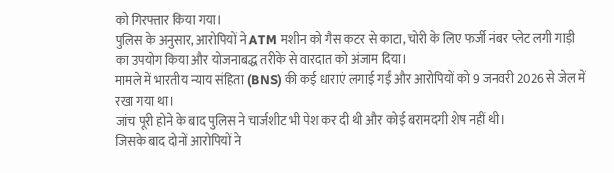को गिरफ्तार किया गया।
पुलिस के अनुसार, आरोपियों ने ATM मशीन को गैस कटर से काटा, चोरी के लिए फर्जी नंबर प्लेट लगी गाड़ी का उपयोग किया और योजनाबद्ध तरीके से वारदात को अंजाम दिया।
मामले में भारतीय न्याय संहिता (BNS) की कई धाराएं लगाई गईं और आरोपियों को 9 जनवरी 2026 से जेल में रखा गया था।
जांच पूरी होने के बाद पुलिस ने चार्जशीट भी पेश कर दी थी और कोई बरामदगी शेष नहीं थी।
जिसके बाद दोनों आरोपियों ने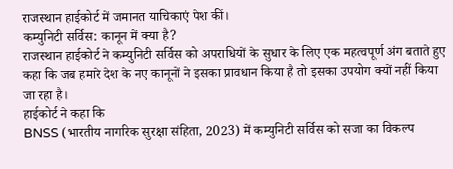राजस्थान हाईकोर्ट में जमानत याचिकाएं पेश कीं।
कम्युनिटी सर्विस: कानून में क्या है?
राजस्थान हाईकोर्ट ने कम्युनिटी सर्विस को अपराधियों के सुधार के लिए एक महत्वपूर्ण अंग बताते हुए कहा कि जब हमारे देश के नए कानूनों ने इसका प्रावधान किया है तो इसका उपयोग क्यों नहीं किया जा रहा है।
हाईकोर्ट ने कहा कि
BNSS (भारतीय नागरिक सुरक्षा संहिता, 2023) में कम्युनिटी सर्विस को सजा का विकल्प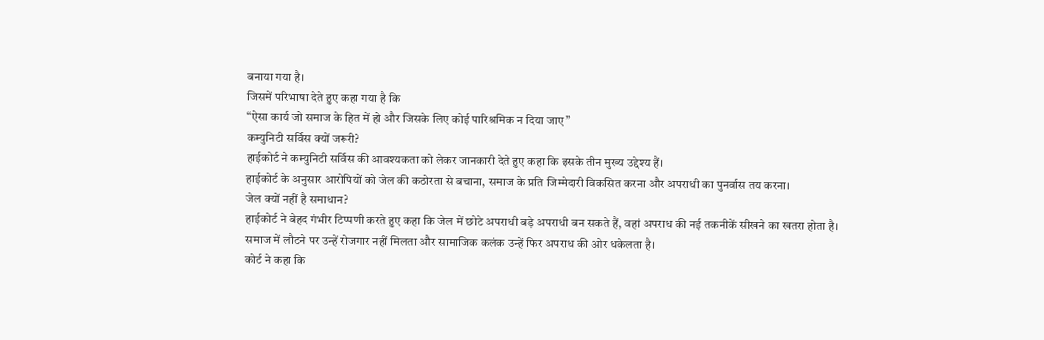बनाया गया है।
जिसमें परिभाषा देते हुए कहा गया है कि
“ऐसा कार्य जो समाज के हित में हो और जिसके लिए कोई पारिश्रमिक न दिया जाए”
कम्युनिटी सर्विस क्यों जरूरी?
हाईकोर्ट ने कम्युनिटी सर्विस की आवश्यकता को लेकर जानकारी देते हुए कहा कि इसके तीन मुख्य उद्देश्य हैं।
हाईकोर्ट के अनुसार आरोपियों को जेल की कठोरता से बचाना, समाज के प्रति जिम्मेदारी विकसित करना और अपराधी का पुनर्वास तय करना।
जेल क्यों नहीं है समाधान?
हाईकोर्ट ने बेहद गंभीर टिप्पणी करते हुए कहा कि जेल में छोटे अपराधी बड़े अपराधी बन सकते हैं, वहां अपराध की नई तकनीकें सीखने का खतरा होता है।
समाज में लौटने पर उन्हें रोजगार नहीं मिलता और सामाजिक कलंक उन्हें फिर अपराध की ओर धकेलता है।
कोर्ट ने कहा कि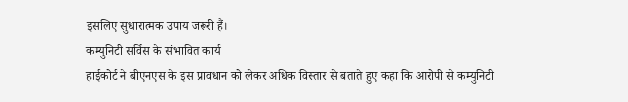इसलिए सुधारात्मक उपाय जरूरी हैं।
कम्युनिटी सर्विस के संभावित कार्य
हाईकोर्ट ने बीएनएस के इस प्रावधान को लेकर अधिक विस्तार से बताते हुए कहा कि आरोपी से कम्युनिटी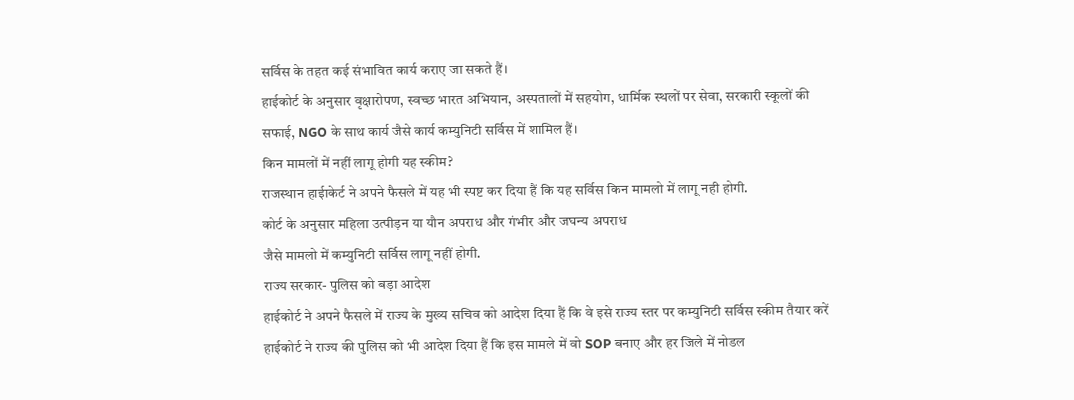सर्विस के तहत कई संभावित कार्य कराए जा सकते हैं।
हाईकोर्ट के अनुसार वृक्षारोपण, स्वच्छ भारत अभियान, अस्पतालों में सहयोग, धार्मिक स्थलों पर सेवा, सरकारी स्कूलों की सफाई, NGO के साथ कार्य जैसे कार्य कम्युनिटी सर्विस में शामिल हैं।
किन मामलों में नहीं लागू होगी यह स्कीम?
राजस्थान हाईाकेर्ट ने अपने फैसले में यह भी स्पष्ट कर दिया हैं कि यह सर्विस किन मामलो में लागू नही होगी.
कोर्ट के अनुसार महिला उत्पीड़न या यौन अपराध और गंभीर और जघन्य अपराध
जैसे मामलो में कम्युनिटी सर्विस लागू नहीं होगी.
राज्य सरकार- पुलिस को बड़ा आदेश
हाईकोर्ट ने अपने फैसले में राज्य के मुख्य सचिव को आदेश दिया हैं कि वे इसे राज्य स्तर पर कम्युनिटी सर्विस स्कीम तैयार करें
हाईकोर्ट ने राज्य की पुलिस को भी आदेश दिया हैं कि इस मामले में वो SOP बनाए और हर जिले में नोडल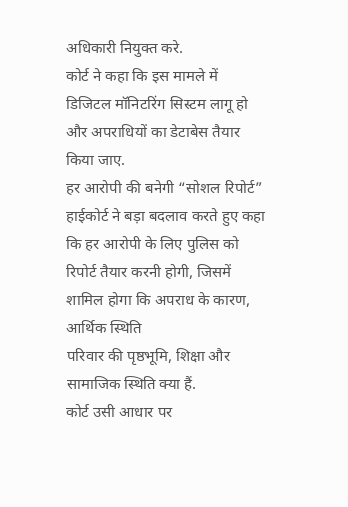अधिकारी नियुक्त करे.
कोर्ट ने कहा कि इस मामले में डिजिटल मॉनिटरिंग सिस्टम लागू हो और अपराधियों का डेटाबेस तैयार किया जाए.
हर आरोपी की बनेगी “सोशल रिपोर्ट”
हाईकोर्ट ने बड़ा बदलाव करते हुए कहा कि हर आरोपी के लिए पुलिस को रिपोर्ट तैयार करनी होगी, जिसमें शामिल होगा कि अपराध के कारण, आर्थिक स्थिति
परिवार की पृष्ठभूमि, शिक्षा और सामाजिक स्थिति क्या हैं.
कोर्ट उसी आधार पर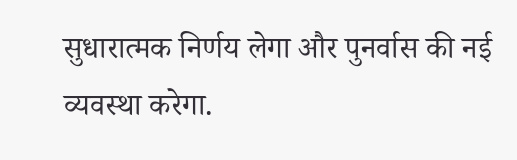सुधारात्मक निर्णय लेगा और पुनर्वास की नई व्यवस्था करेगा.